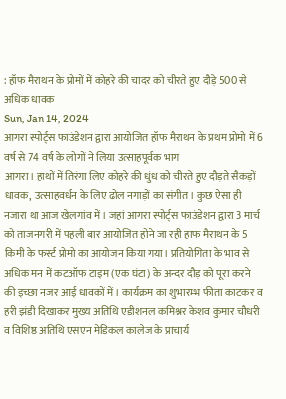: हॉफ मैराथन के प्रोमों में कोहरे की चादर को चीरते हुए दौड़े 500 से अधिक धावक
Sun, Jan 14, 2024
आगरा स्पोर्ट्स फाउंडेशन द्वारा आयोजित हॉफ मैराथन के प्रथम प्रोमो में 6 वर्ष से 74 वर्ष के लोगों ने लिया उत्साहपूर्वक भाग
आगरा। हाथों में तिरंगा लिए कोहरे की धुंध को चीरते हुए दौड़ते सैकड़ों धावक, उत्साहवर्धन के लिए ढोल नगाड़ों का संगीत। कुछ ऐसा ही नजारा था आज खेलगांव में। जहां आगरा स्पोर्ट्स फाउंडेशन द्वारा 3 मार्च को ताजनगरी में पहली बार आयोजित होने जा रही हाफ मैराथन के 5 किमी के फर्स्ट प्रोमो का आयोजन किया गया। प्रतियोगिता के भाव से अधिक मन में कटऑफ टाइम (एक घंटा) के अन्दर दौड़ को पूरा करने की इच्छा नजर आई धावकों में। कार्यक्रम का शुभारम्भ फीता काटकर व हरी झंडी दिखाकर मुख्य अतिथि एडीशनल कमिश्नर केशव कुमार चौधरी व विशिष्ठ अतिथि एसएन मेडिकल कालेज के प्राचार्य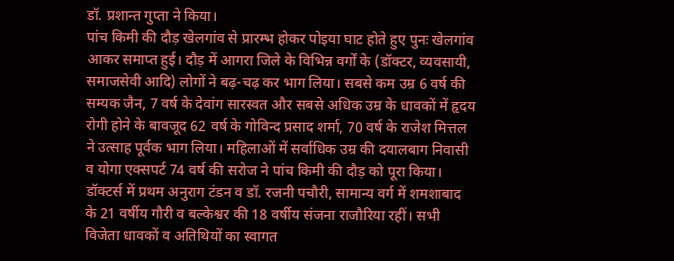डॉ. प्रशान्त गुप्ता ने किया।
पांच किमी की दौड़ खेलगांव से प्रारम्भ होकर पोइया घाट होते हुए पुनः खेलगांव आकर समाप्त हुई। दौड़ में आगरा जिले के विभिन्न वर्गों के (डॉक्टर, व्यवसायी, समाजसेवी आदि) लोगों ने बढ़-चढ़ कर भाग लिया। सबसे कम उम्र 6 वर्ष की सम्यक जैन, 7 वर्ष के देवांग सारस्वत और सबसे अधिक उम्र के धावकों में हृदय रोगी होने के बावजूद 62 वर्ष के गोविन्द प्रसाद शर्मा, 70 वर्ष के राजेश मित्तल ने उत्साह पूर्वक भाग लिया। महिलाओं में सर्वाधिक उम्र की दयालबाग निवासी व योगा एक्सपर्ट 74 वर्ष की सरोज ने पांच किमी की दौड़ को पूरा किया। डॉक्टर्स में प्रथम अनुराग टंडन व डॉ. रजनी पचौरी, सामान्य वर्ग में शमशाबाद के 21 वर्षीय गौरी व बल्केश्वर की 18 वर्षीय संजना राजौरिया रहीं। सभी विजेता धावकों व अतिथियों का स्वागत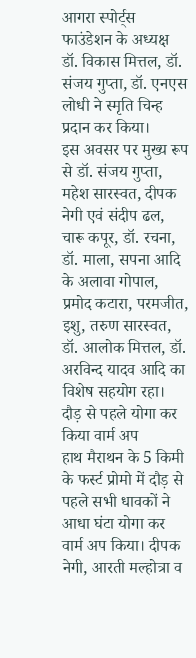आगरा स्पोर्ट्स फाउंडेशन के अध्यक्ष डॉ. विकास मित्तल, डॉ. संजय गुप्ता, डॉ. एनएस लोधी ने स्मृति चिन्ह प्रदान कर किया।
इस अवसर पर मुख्य रूप से डॉ. संजय गुप्ता, महेश सारस्वत, दीपक नेगी एवं संदीप ढल, चारू कपूर, डॉ. रचना, डॉ. माला, सपना आदि के अलावा गोपाल, प्रमोद कटारा, परमजीत, इशु, तरुण सारस्वत, डॉ. आलोक मित्तल, डॉ. अरविन्द यादव आदि का विशेष सहयोग रहा।
दौड़ से पहले योगा कर किया वार्म अप
हाथ मैराथन के 5 किमी के फर्स्ट प्रोमो में दौड़ से पहले सभी धावकों ने आधा घंटा योगा कर वार्म अप किया। दीपक नेगी, आरती मल्होत्रा व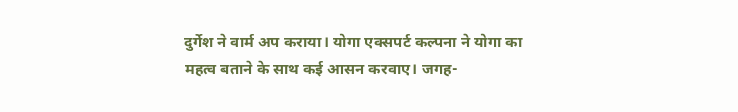दुर्गेश ने वार्म अप कराया। योगा एक्सपर्ट कल्पना ने योगा का महत्व बताने के साथ कई आसन करवाए। जगह-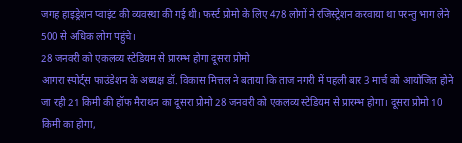जगह हाइड्रेशन प्वाइंट की व्यवस्था की गई थी। फर्स्ट प्रोमो के लिए 478 लोगों ने रजिस्ट्रेशन करवाया था परन्तु भाग लेने 500 से अधिक लोग पहुंचे।
28 जनवरी को एकलव्य स्टेडियम से प्रारम्भ होगा दूसरा प्रोमो
आगरा स्पोर्ट्स फाउंडेशन के अध्यक्ष डॉ. विकास मित्तल ने बताया कि ताज नगरी में पहली बार 3 मार्च को आयोजित होने जा रही 21 किमी की हॉफ मैराथन का दूसरा प्रोमो 28 जनवरी को एकलव्य स्टेडियम से प्रारम्भ होगा। दूसरा प्रोमो 10 किमी का होगा,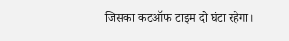जिसका कटऑफ टाइम दो घंटा रहेगा।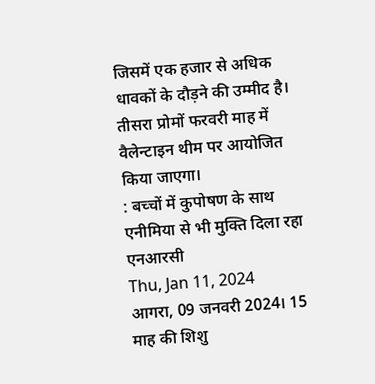जिसमें एक हजार से अधिक धावकों के दौड़ने की उम्मीद है। तीसरा प्रोमों फरवरी माह में वैलेन्टाइन थीम पर आयोजित किया जाएगा।
: बच्चों में कुपोषण के साथ एनीमिया से भी मुक्ति दिला रहा एनआरसी
Thu, Jan 11, 2024
आगरा, 09 जनवरी 2024। 15 माह की शिशु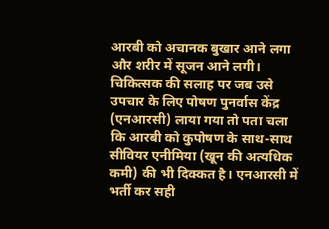आरबी को अचानक बुखार आने लगा और शरीर में सूजन आने लगी। चिकित्सक की सलाह पर जब उसे उपचार के लिए पोषण पुनर्वास केंद्र (एनआरसी) लाया गया तो पता चला कि आरबी को कुपोषण के साथ-साथ सीवियर एनीमिया (खून की अत्यधिक कमी) की भी दिक्कत है। एनआरसी में भर्ती कर सही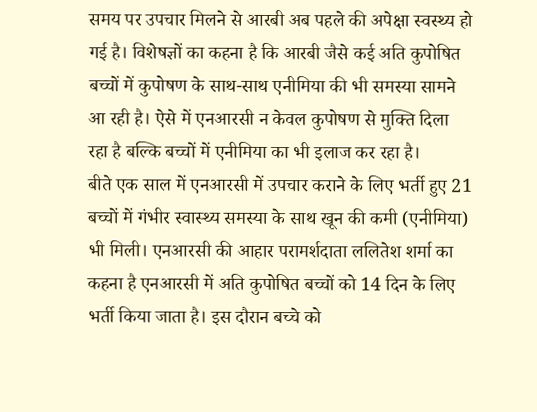समय पर उपचार मिलने से आरबी अब पहले की अपेक्षा स्वस्थ्य हो गई है। विशेषज्ञों का कहना है कि आरबी जैसे कई अति कुपोषित बच्चों में कुपोषण के साथ-साथ एनीमिया की भी समस्या सामने आ रही है। ऐसे में एनआरसी न केवल कुपोषण से मुक्ति दिला रहा है बल्कि बच्चों में एनीमिया का भी इलाज कर रहा है।
बीते एक साल में एनआरसी में उपचार कराने के लिए भर्ती हुए 21 बच्चों में गंभीर स्वास्थ्य समस्या के साथ खून की कमी (एनीमिया) भी मिली। एनआरसी की आहार परामर्शदाता ललितेश शर्मा का कहना है एनआरसी में अति कुपोषित बच्चों को 14 दिन के लिए भर्ती किया जाता है। इस दौरान बच्चे को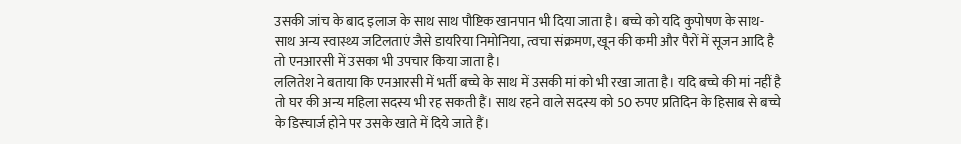उसकी जांच के बाद इलाज के साथ साथ पौष्टिक खानपान भी दिया जाता है। बच्चे को यदि कुपोषण के साथ-साथ अन्य स्वास्थ्य जटिलताएं जैसे डायरिया निमोनिया, त्वचा संक्रमण, खून की कमी और पैरों में सूजन आदि है तो एनआरसी में उसका भी उपचार किया जाता है।
ललितेश ने बताया कि एनआरसी में भर्ती बच्चे के साथ में उसकी मां को भी रखा जाता है। यदि बच्चे की मां नहीं है तो घर की अन्य महिला सदस्य भी रह सकती हैं। साथ रहने वाले सदस्य को 50 रुपए प्रतिदिन के हिसाब से बच्चे के डिस्चार्ज होने पर उसके खाते में दिये जाते हैं।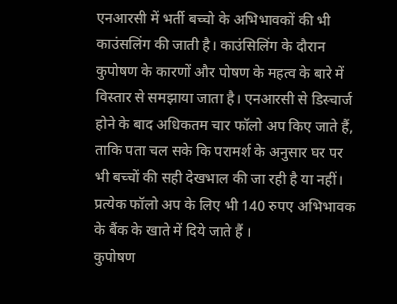एनआरसी में भर्ती बच्चो के अभिभावकों की भी काउंसलिंग की जाती है। काउंसिलिंग के दौरान कुपोषण के कारणों और पोषण के महत्व के बारे में विस्तार से समझाया जाता है। एनआरसी से डिस्चार्ज होने के बाद अधिकतम चार फॉलो अप किए जाते हैं, ताकि पता चल सके कि परामर्श के अनुसार घर पर भी बच्चों की सही देखभाल की जा रही है या नहीं। प्रत्येक फॉलो अप के लिए भी 140 रुपए अभिभावक के बैंक के खाते में दिये जाते हैं ।
कुपोषण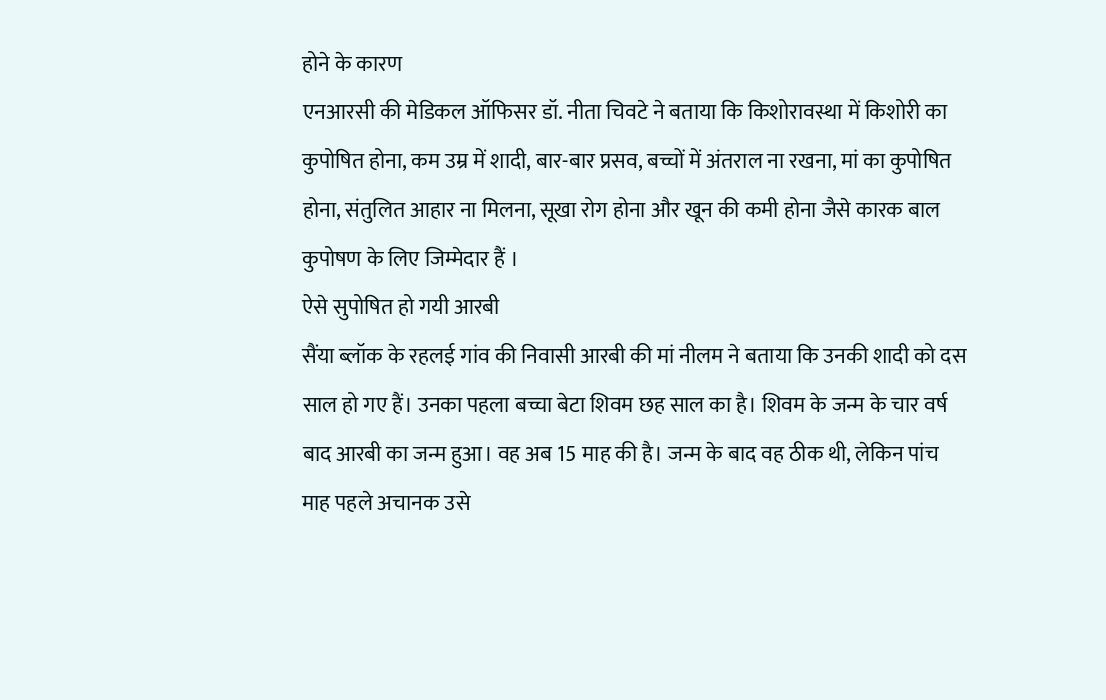होने के कारण
एनआरसी की मेडिकल ऑफिसर डॉ. नीता चिवटे ने बताया कि किशोरावस्था में किशोरी का कुपोषित होना, कम उम्र में शादी, बार-बार प्रसव, बच्चों में अंतराल ना रखना, मां का कुपोषित होना, संतुलित आहार ना मिलना, सूखा रोग होना और खून की कमी होना जैसे कारक बाल कुपोषण के लिए जिम्मेदार हैं ।
ऐसे सुपोषित हो गयी आरबी
सैंया ब्लॉक के रहलई गांव की निवासी आरबी की मां नीलम ने बताया कि उनकी शादी को दस साल हो गए हैं। उनका पहला बच्चा बेटा शिवम छह साल का है। शिवम के जन्म के चार वर्ष बाद आरबी का जन्म हुआ। वह अब 15 माह की है। जन्म के बाद वह ठीक थी, लेकिन पांच माह पहले अचानक उसे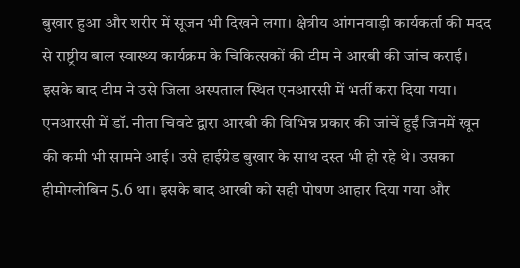बुखार हुआ और शरीर में सूजन भी दिखने लगा। क्षेत्रीय आंगनवाड़ी कार्यकर्ता की मदद से राष्ट्रीय बाल स्वास्थ्य कार्यक्रम के चिकित्सकों की टीम ने आरबी की जांच कराई। इसके बाद टीम ने उसे जिला अस्पताल स्थित एनआरसी में भर्ती करा दिया गया। एनआरसी में डॉ. नीता चिवटे द्वारा आरबी की विभिन्न प्रकार की जांचें हुईं जिनमें खून की कमी भी सामने आई। उसे हाईग्रेड बुखार के साथ दस्त भी हो रहे थे। उसका हीमोग्लोबिन 5.6 था। इसके बाद आरबी को सही पोषण आहार दिया गया और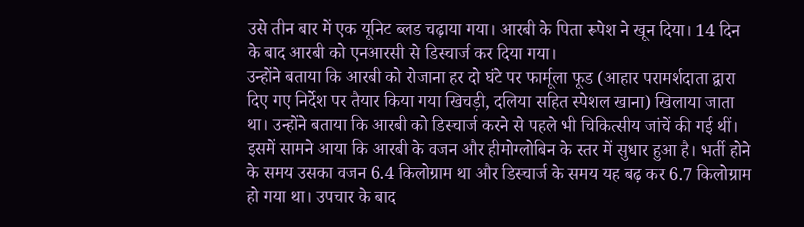उसे तीन बार में एक यूनिट ब्लड चढ़ाया गया। आरबी के पिता रूपेश ने खून दिया। 14 दिन के बाद आरबी को एनआरसी से डिस्चार्ज कर दिया गया।
उन्होंने बताया कि आरबी को रोजाना हर दो घंटे पर फार्मूला फूड (आहार परामर्शदाता द्वारा दिए गए निर्देश पर तैयार किया गया खिचड़ी, दलिया सहित स्पेशल खाना) खिलाया जाता था। उन्होंने बताया कि आरबी को डिस्चार्ज करने से पहले भी चिकित्सीय जांचें की गई थीं। इसमें सामने आया कि आरबी के वजन और हीमोग्लोबिन के स्तर में सुधार हुआ है। भर्ती होने के समय उसका वजन 6.4 किलोग्राम था और डिस्चार्ज के समय यह बढ़ कर 6.7 किलोग्राम हो गया था। उपचार के बाद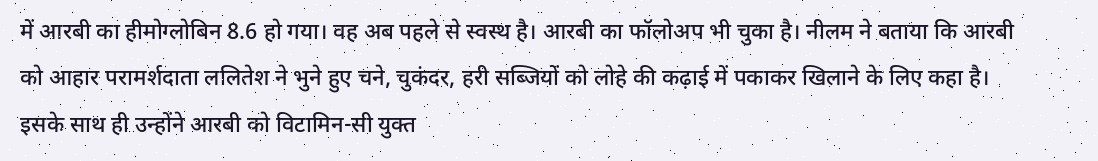में आरबी का हीमोग्लोबिन 8.6 हो गया। वह अब पहले से स्वस्थ है। आरबी का फॉलोअप भी चुका है। नीलम ने बताया कि आरबी को आहार परामर्शदाता ललितेश ने भुने हुए चने, चुकंदर, हरी सब्जियों को लोहे की कढ़ाई में पकाकर खिलाने के लिए कहा है। इसके साथ ही उन्होंने आरबी को विटामिन-सी युक्त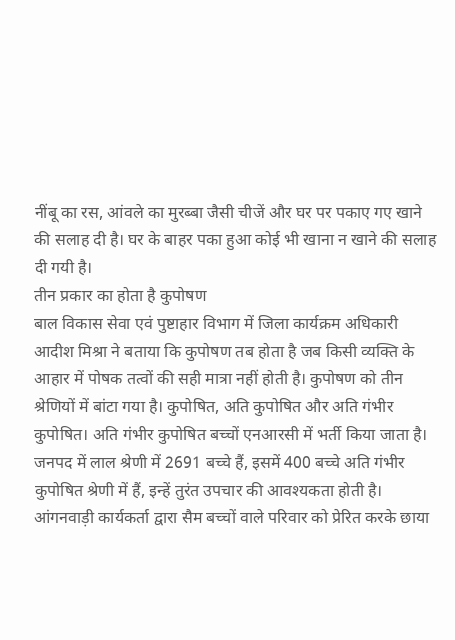नींबू का रस, आंवले का मुरब्बा जैसी चीजें और घर पर पकाए गए खाने की सलाह दी है। घर के बाहर पका हुआ कोई भी खाना न खाने की सलाह दी गयी है।
तीन प्रकार का होता है कुपोषण
बाल विकास सेवा एवं पुष्टाहार विभाग में जिला कार्यक्रम अधिकारी आदीश मिश्रा ने बताया कि कुपोषण तब होता है जब किसी व्यक्ति के आहार में पोषक तत्वों की सही मात्रा नहीं होती है। कुपोषण को तीन श्रेणियों में बांटा गया है। कुपोषित, अति कुपोषित और अति गंभीर कुपोषित। अति गंभीर कुपोषित बच्चों एनआरसी में भर्ती किया जाता है। जनपद में लाल श्रेणी में 2691 बच्चे हैं, इसमें 400 बच्चे अति गंभीर कुपोषित श्रेणी में हैं, इन्हें तुरंत उपचार की आवश्यकता होती है। आंगनवाड़ी कार्यकर्ता द्वारा सैम बच्चों वाले परिवार को प्रेरित करके छाया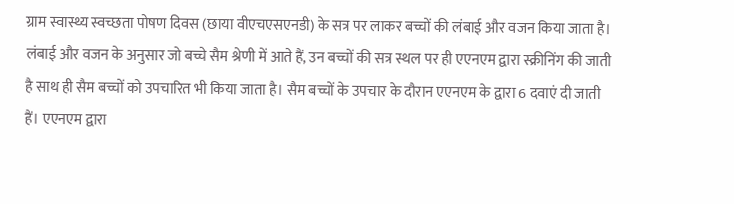ग्राम स्वास्थ्य स्वच्छता पोषण दिवस (छाया वीएचएसएनडी) के सत्र पर लाकर बच्चों की लंबाई और वजन किया जाता है। लंबाई और वजन के अनुसार जो बच्चे सैम श्रेणी में आते हैं, उन बच्चों की सत्र स्थल पर ही एएनएम द्वारा स्क्रीनिंग की जाती है साथ ही सैम बच्चों को उपचारित भी किया जाता है। सैम बच्चों के उपचार के दौरान एएनएम के द्वारा 6 दवाएं दी जाती हैं। एएनएम द्वारा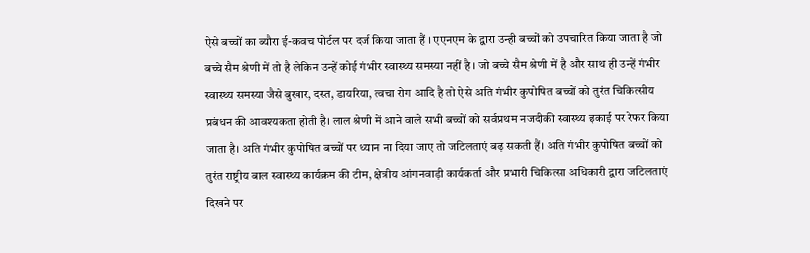ऐसे बच्चों का ब्यौरा ई-कवच पोर्टल पर दर्ज किया जाता हैं । एएनएम के द्वारा उन्ही बच्चों को उपचारित किया जाता है जो बच्चे सैम श्रेणी में तो है लेकिन उन्हें कोई गंभीर स्वास्थ्य समस्या नहीं है । जो बच्चे सैम श्रेणी में है और साथ ही उन्हें गंभीर स्वास्थ्य समस्या जैसे बुखार, दस्त, डायरिया, त्वचा रोग आदि है तो ऐसे अति गंभीर कुपोषित बच्चों को तुरंत चिकित्सीय प्रबंधन की आवश्यकता होती है। लाल श्रेणी में आने वाले सभी बच्चों को सर्वप्रथम नजदीकी स्वास्थ्य इकाई पर रेफर किया जाता है। अति गंभीर कुपोषित बच्चों पर ध्यान ना दिया जाए तो जटिलताएं बढ़ सकती हैं। अति गंभीर कुपोषित बच्चों को तुरंत राष्ट्रीय बाल स्वास्थ्य कार्यक्रम की टीम, क्षेत्रीय आंगनवाड़ी कार्यकर्ता और प्रभारी चिकित्सा अधिकारी द्वारा जटिलताएं दिखने पर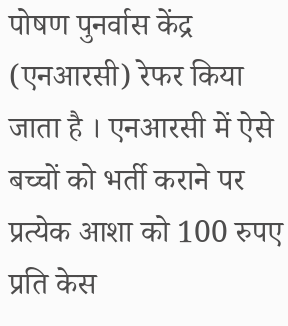पोषण पुनर्वास केंद्र (एनआरसी) रेफर किया जाता है । एनआरसी में ऐसे बच्चों को भर्ती कराने पर प्रत्येक आशा को 100 रुपए प्रति केस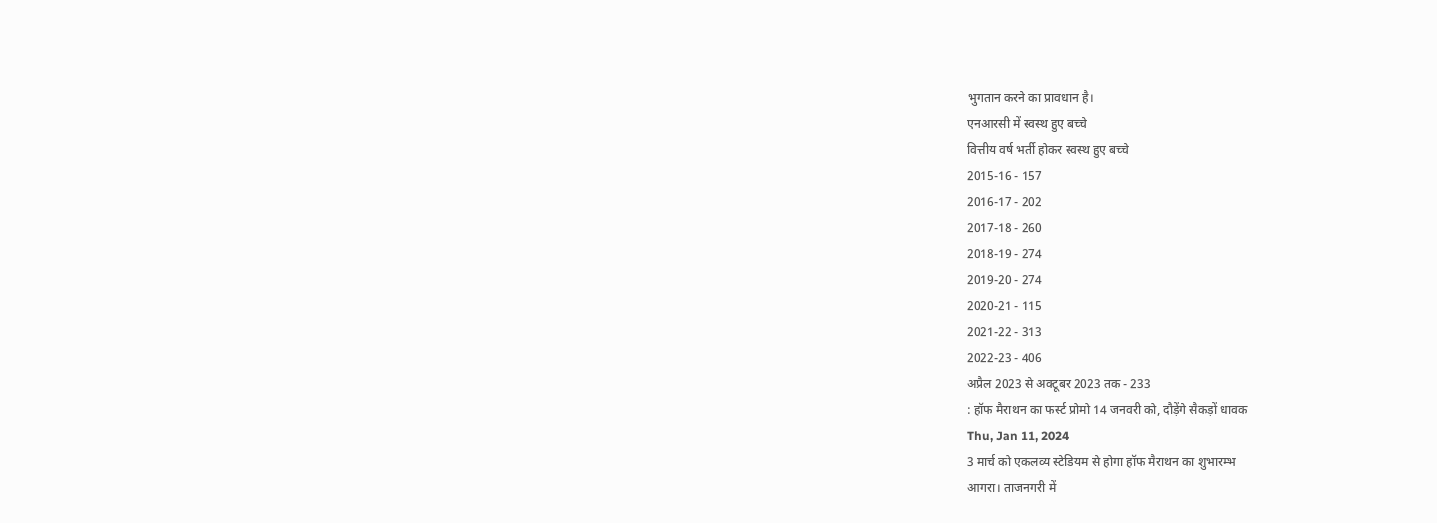भुगतान करने का प्रावधान है।
एनआरसी में स्वस्थ हुए बच्चे
वित्तीय वर्ष भर्ती होकर स्वस्थ हुए बच्चे
2015-16 - 157
2016-17 - 202
2017-18 - 260
2018-19 - 274
2019-20 - 274
2020-21 - 115
2021-22 - 313
2022-23 - 406
अप्रैल 2023 से अक्टूबर 2023 तक - 233
: हॉफ मैराथन का फर्स्ट प्रोमो 14 जनवरी को, दौड़ेंगे सैकड़ों धावक
Thu, Jan 11, 2024
3 मार्च को एकलव्य स्टेडियम से होगा हॉफ मैराथन का शुभारम्भ
आगरा। ताजनगरी में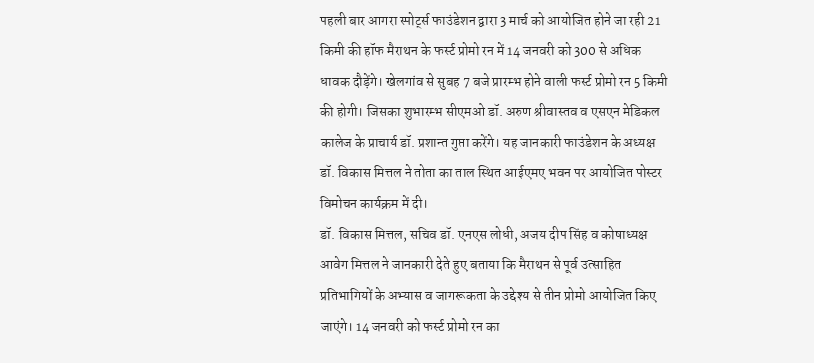पहली बार आगरा स्पोर्ट्स फाउंडेशन द्वारा 3 मार्च को आयोजित होने जा रही 21 किमी की हॉफ मैराथन के फर्स्ट प्रोमो रन में 14 जनवरी को 300 से अधिक धावक दौड़ेंगे। खेलगांव से सुबह 7 बजे प्रारम्भ होने वाली फर्स्ट प्रोमो रन 5 किमी की होगी। जिसका शुभारम्भ सीएमओ डॉ. अरुण श्रीवास्तव व एसएन मेडिकल कालेज के प्राचार्य डॉ. प्रशान्त गुप्ता करेंगे। यह जानकारी फाउंडेशन के अध्यक्ष डॉ. विकास मित्तल ने तोता का ताल स्थित आईएमए भवन पर आयोजित पोस्टर विमोचन कार्यक्रम में दी।
डॉ. विकास मित्तल, सचिव डॉ. एनएस लोधी, अजय दीप सिंह व कोषाध्यक्ष आवेग मित्तल ने जानकारी देते हुए बताया कि मैराथन से पूर्व उत्साहित प्रतिभागियों के अभ्यास व जागरूकता के उद्देश्य से तीन प्रोमो आयोजित किए जाएंगे। 14 जनवरी को फर्स्ट प्रोमो रन का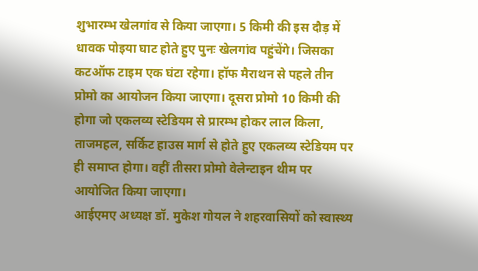शुभारम्भ खेलगांव से किया जाएगा। 5 किमी की इस दौड़ में धावक पोइया घाट होते हुए पुनः खेलगांव पहुंचेंगे। जिसका कटऑफ टाइम एक घंटा रहेगा। हॉफ मैराथन से पहले तीन प्रोमो का आयोजन किया जाएगा। दूसरा प्रोमो 10 किमी की होगा जो एकलव्य स्टेडियम से प्रारम्भ होकर लाल किला, ताजमहल, सर्किट हाउस मार्ग से होते हुए एकलव्य स्टेडियम पर ही समाप्त होगा। वहीं तीसरा प्रोमो वेलेन्टाइन थीम पर आयोजित किया जाएगा।
आईएमए अध्यक्ष डॉ. मुकेश गोयल ने शहरवासियों को स्वास्थ्य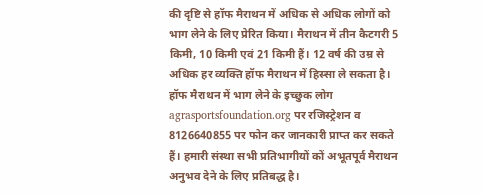की दृष्टि से हॉफ मैराथन में अधिक से अधिक लोगों को भाग लेने के लिए प्रेरित किया। मैराथन में तीन कैटगरी 5 किमी, 10 किमी एवं 21 किमी हैं। 12 वर्ष की उम्र से अधिक हर व्यक्ति हॉफ मैराथन में हिस्सा ले सकता है। हॉफ मैराथन में भाग लेने के इच्छुक लोग agrasportsfoundation.org पर रजिस्ट्रेशन व 8126640855 पर फोन कर जानकारी प्राप्त कर सकते हैं। हमारी संस्था सभी प्रतिभागीयों कों अभूतपूर्व मैराथन अनुभव देने के लिए प्रतिबद्ध है।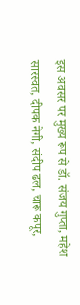इस अवसर पर मुख्य रूप से डॉ. संजय गुप्ता, महेश सारस्वत, दीपक नेगी, संदीप ढल, चारू कपूर,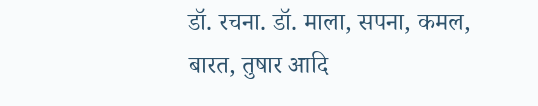डॉ. रचना. डॉ. माला, सपना, कमल, बारत, तुषार आदि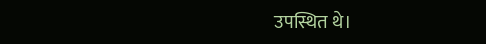उपस्थित थे।